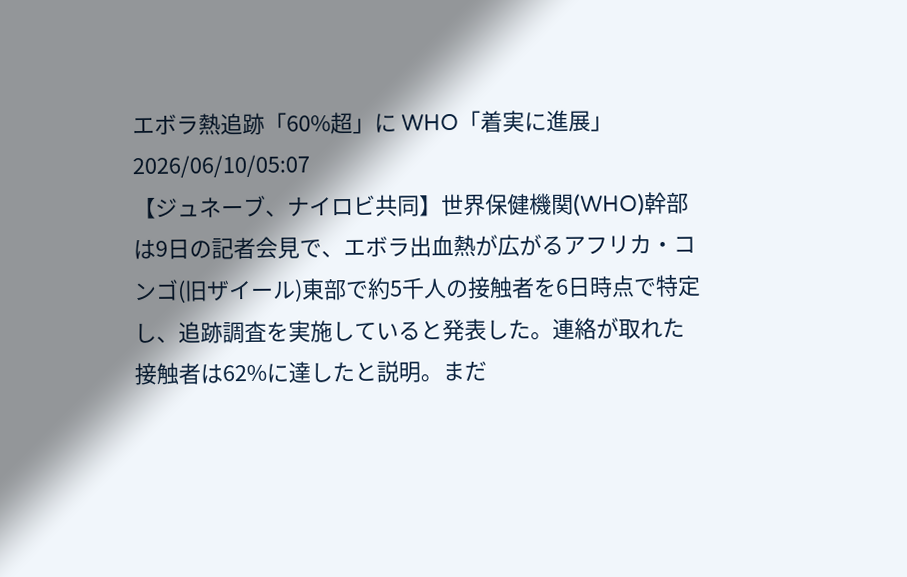エボラ熱追跡「60%超」に WHO「着実に進展」
2026/06/10/05:07
【ジュネーブ、ナイロビ共同】世界保健機関(WHO)幹部は9日の記者会見で、エボラ出血熱が広がるアフリカ・コンゴ(旧ザイール)東部で約5千人の接触者を6日時点で特定し、追跡調査を実施していると発表した。連絡が取れた接触者は62%に達したと説明。まだ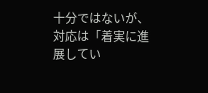十分ではないが、対応は「着実に進展してい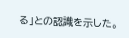る」との認識を示した。